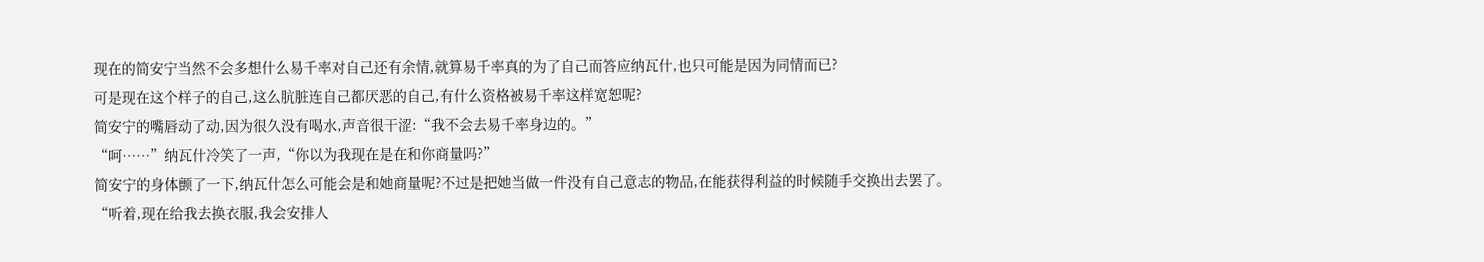现在的简安宁当然不会多想什么易千率对自己还有余情,就算易千率真的为了自己而答应纳瓦什,也只可能是因为同情而已?
可是现在这个样子的自己,这么肮脏连自己都厌恶的自己,有什么资格被易千率这样宽恕呢?
简安宁的嘴唇动了动,因为很久没有喝水,声音很干涩:“我不会去易千率身边的。”
“呵……”纳瓦什冷笑了一声,“你以为我现在是在和你商量吗?”
简安宁的身体颤了一下,纳瓦什怎么可能会是和她商量呢?不过是把她当做一件没有自己意志的物品,在能获得利益的时候随手交换出去罢了。
“听着,现在给我去换衣服,我会安排人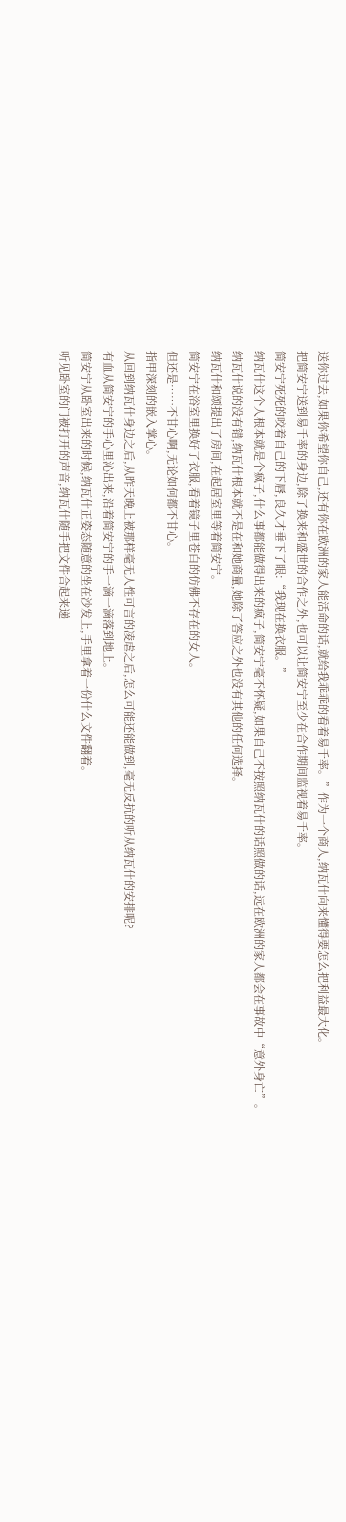送你过去,如果你希望你自己,还有你在欧洲的家人能活命的话,就给我乖乖的看着易千率。”作为一个商人,纳瓦什向来懂得要怎么把利益最大化。
把简安宁送到易千率的身边,除了换来和盛世的合作之外,也可以让简安宁至少在合作期间监视着易千率。
简安宁死死的咬着自己的下唇,良久才垂下了眼:“我现在换衣服。”
纳瓦什这个人根本就是个疯子,什么事都能做得出来的疯子,简安宁毫不怀疑,如果自己不按照纳瓦什的话照做的话,远在欧洲的家人都会在事故中“意外身亡”。
纳瓦什说的没有错,纳瓦什根本就不是在和她商量,她除了答应之外也没有其他的任何选择。
纳瓦什和颂提出了房间,在起居室里等着简安宁。
简安宁在浴室里换好了衣服,看着镜子里苍白的仿佛不存在的女人。
但还是……不甘心啊,无论如何都不甘心。
指甲深刻的嵌入掌心。
从回到纳瓦什身边之后,从昨天晚上被那样毫无人性可言的凌虐之后,怎么可能还能做到,毫无反抗的听从纳瓦什的安排呢?
有血从简安宁的手心里沁出来,沿着简安宁的手一滴一滴落到地上。
简安宁从卧室出来的时候,纳瓦什正姿态随意的坐在沙发上,手里拿着一份什么文件翻着。
听见卧室的门被打开的声音,纳瓦什随手把文件合起来递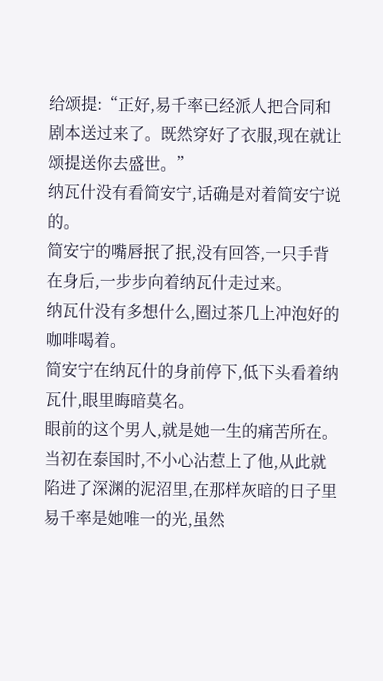给颂提:“正好,易千率已经派人把合同和剧本送过来了。既然穿好了衣服,现在就让颂提送你去盛世。”
纳瓦什没有看简安宁,话确是对着简安宁说的。
简安宁的嘴唇抿了抿,没有回答,一只手背在身后,一步步向着纳瓦什走过来。
纳瓦什没有多想什么,圈过茶几上冲泡好的咖啡喝着。
简安宁在纳瓦什的身前停下,低下头看着纳瓦什,眼里晦暗莫名。
眼前的这个男人,就是她一生的痛苦所在。
当初在泰国时,不小心沾惹上了他,从此就陷进了深渊的泥沼里,在那样灰暗的日子里易千率是她唯一的光,虽然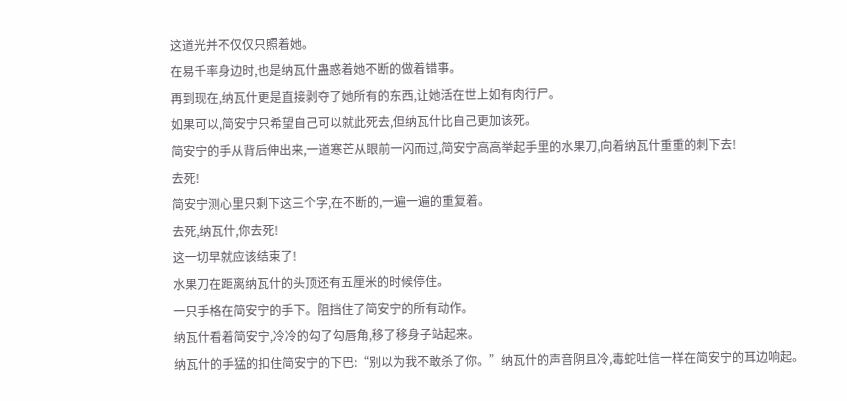这道光并不仅仅只照着她。
在易千率身边时,也是纳瓦什蛊惑着她不断的做着错事。
再到现在,纳瓦什更是直接剥夺了她所有的东西,让她活在世上如有肉行尸。
如果可以,简安宁只希望自己可以就此死去,但纳瓦什比自己更加该死。
简安宁的手从背后伸出来,一道寒芒从眼前一闪而过,简安宁高高举起手里的水果刀,向着纳瓦什重重的刺下去!
去死!
简安宁测心里只剩下这三个字,在不断的,一遍一遍的重复着。
去死,纳瓦什,你去死!
这一切早就应该结束了!
水果刀在距离纳瓦什的头顶还有五厘米的时候停住。
一只手格在简安宁的手下。阻挡住了简安宁的所有动作。
纳瓦什看着简安宁,冷冷的勾了勾唇角,移了移身子站起来。
纳瓦什的手猛的扣住简安宁的下巴:“别以为我不敢杀了你。”纳瓦什的声音阴且冷,毒蛇吐信一样在简安宁的耳边响起。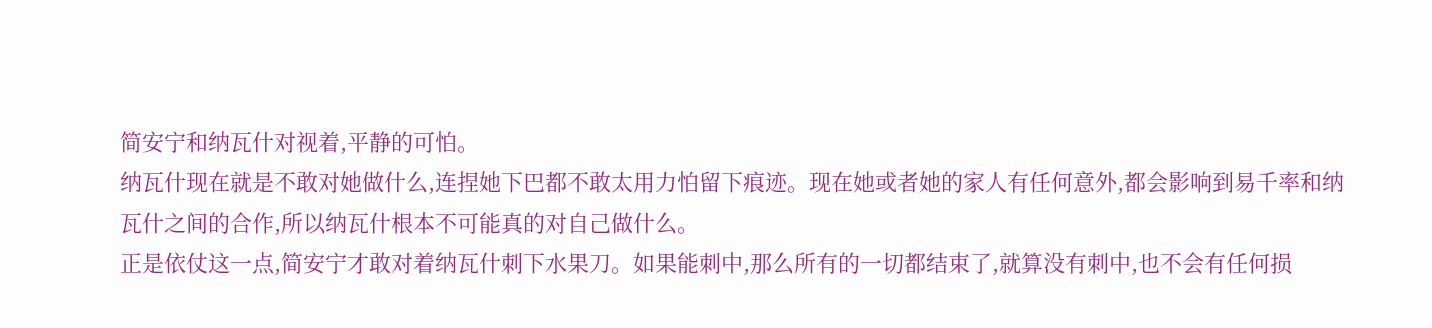简安宁和纳瓦什对视着,平静的可怕。
纳瓦什现在就是不敢对她做什么,连捏她下巴都不敢太用力怕留下痕迹。现在她或者她的家人有任何意外,都会影响到易千率和纳瓦什之间的合作,所以纳瓦什根本不可能真的对自己做什么。
正是依仗这一点,简安宁才敢对着纳瓦什刺下水果刀。如果能刺中,那么所有的一切都结束了,就算没有刺中,也不会有任何损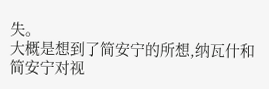失。
大概是想到了简安宁的所想,纳瓦什和简安宁对视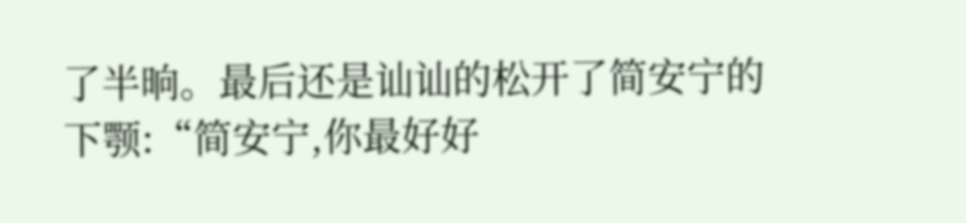了半晌。最后还是讪讪的松开了简安宁的下颚:“简安宁,你最好好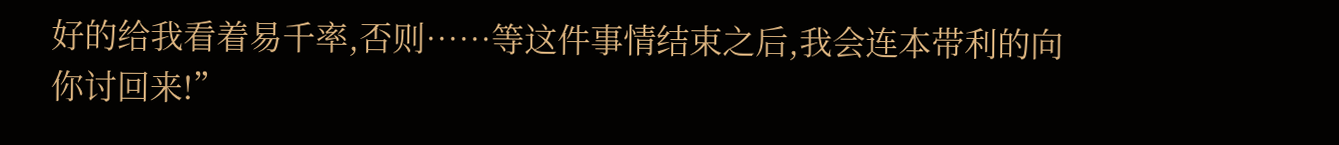好的给我看着易千率,否则……等这件事情结束之后,我会连本带利的向你讨回来!”